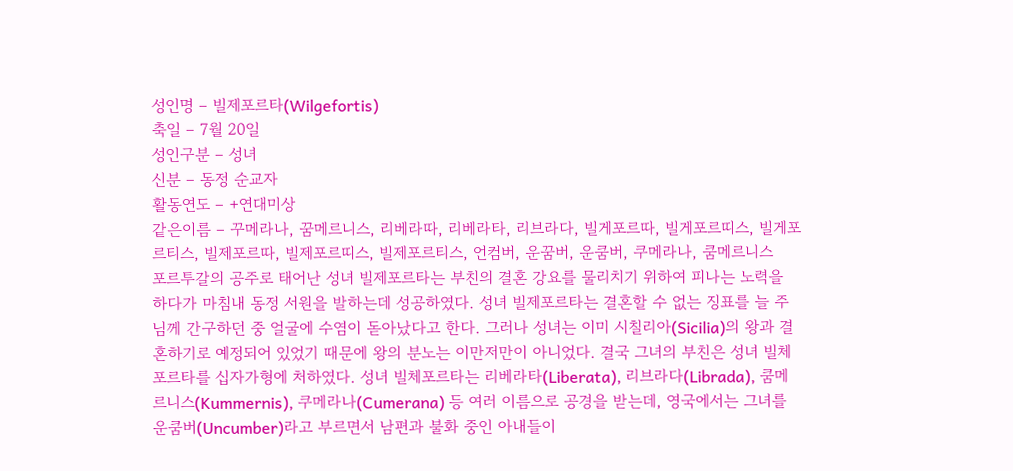성인명 – 빌제포르타(Wilgefortis)
축일 – 7월 20일
성인구분 – 성녀
신분 – 동정 순교자
활동연도 – +연대미상
같은이름 – 꾸메라나, 꿈메르니스, 리베라따, 리베라타, 리브라다, 빌게포르따, 빌게포르띠스, 빌게포르티스, 빌제포르따, 빌제포르띠스, 빌제포르티스, 언컴버, 운꿈버, 운쿰버, 쿠메라나, 쿰메르니스
포르투갈의 공주로 태어난 성녀 빌제포르타는 부친의 결혼 강요를 물리치기 위하여 피나는 노력을 하다가 마침내 동정 서원을 발하는데 성공하였다. 성녀 빌제포르타는 결혼할 수 없는 징표를 늘 주님께 간구하던 중 얼굴에 수염이 돋아났다고 한다. 그러나 성녀는 이미 시칠리아(Sicilia)의 왕과 결혼하기로 예정되어 있었기 때문에 왕의 분노는 이만저만이 아니었다. 결국 그녀의 부친은 성녀 빌체포르타를 십자가형에 처하였다. 성녀 빌체포르타는 리베라타(Liberata), 리브라다(Librada), 쿰메르니스(Kummernis), 쿠메라나(Cumerana) 등 여러 이름으로 공경을 받는데, 영국에서는 그녀를 운쿰버(Uncumber)라고 부르면서 남편과 불화 중인 아내들이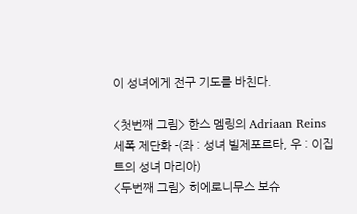이 성녀에게 전구 기도를 바친다.

<첫번째 그림> 한스 멤링의 Adriaan Reins 세폭 제단화 -(좌 : 성녀 빌제포르타, 우 : 이집트의 성녀 마리아)
<두번째 그림> 히에로니무스 보슈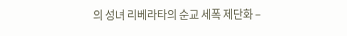의 성녀 리베라타의 순교 세폭 제단화 –